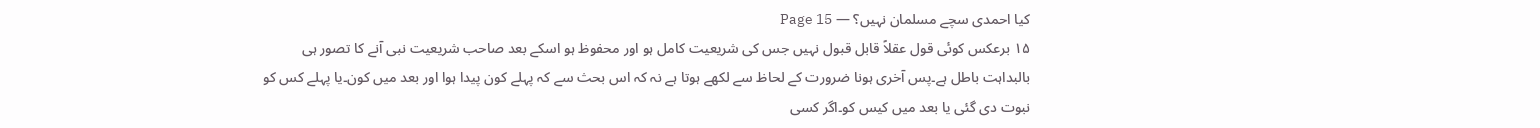کیا احمدی سچے مسلمان نہیں؟ — Page 15
۱۵ برعکس کوئی قول عقلاً قابل قبول نہیں جس کی شریعیت کامل ہو اور محفوظ ہو اسکے بعد صاحب شریعیت نبی آنے کا تصور ہی بالبداہت باطل ہے۔پس آخری ہونا ضرورت کے لحاظ سے لکھے ہوتا ہے نہ کہ اس بحث سے کہ پہلے کون پیدا ہوا اور بعد میں کون۔یا پہلے کس کو نبوت دی گئی یا بعد میں کیس کو۔اگر کسی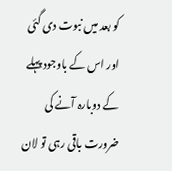کو بعد میں نبوت دی گئی اور اس کے باوجود پہلے کے دوبارہ آنے کی ضرورت باقی رہی تو لان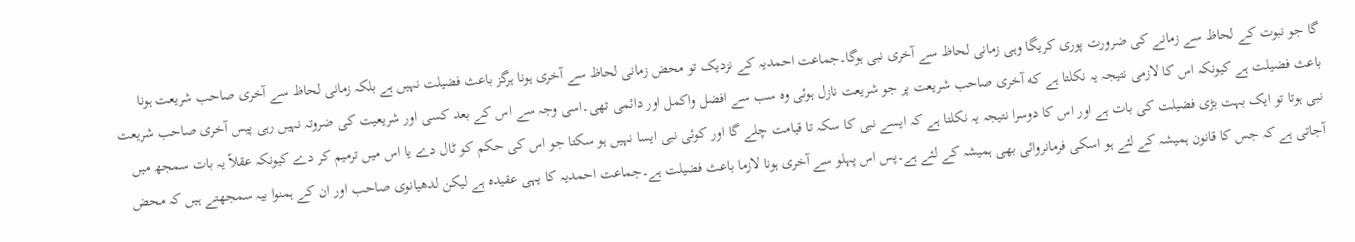گا جو نبوت کے لحاظ سے زمانے کی ضرورت پوری کریگا وہی زمانی لحاظ سے آخری نبی ہوگا۔جماعت احمدیہ کے نزدیک تو محض زمانی لحاظ سے آخری ہونا ہرگز باعث فضیلت نہیں ہے بلکہ زمانی لحاظ سے آخری صاحب شریعت ہونا باعث فضیلت ہے کیونکہ اس کا لازمی نتیجہ یہ نکلتا ہے که آخری صاحب شریعت پر جو شریعت نازل ہوئی وہ سب سے افضل واکمل اور دائمی تھی۔اسی وجہ سے اس کے بعد کسی اور شریعیت کی ضروتہ نہیں رہی پیس آخری صاحب شریعت نبی ہوتا تو ایک بہت بڑی فضیلت کی بات ہے اور اس کا دوسرا نتیجہ یہ نکلتا ہے کہ ایسے نبی کا سکہ تا قیامت چلے گا اور کوئی نبی ایسا نہیں ہو سکتا جو اس کی حکم کو ٹال دے یا اس میں ترمیم کر دے کیونکہ عقلاً یہ بات سمجھ میں آجاتی ہے کہ جس کا قانون ہمیشہ کے لئے ہو اسکی فرمانروائی بھی ہمیشہ کے لئے ہے۔پس اس پہلو سے آخری ہونا لازما باعث فضیلت ہے۔جماعت احمدیہ کا یہی عقیدہ ہے لیکن لدھیانوی صاحب اور ان کے ہمنوا بیہ سمجھتے ہیں کہ محض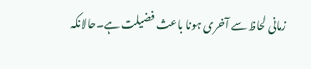زمانی لحاظ سے آخری ہونا باعث فضیلت ہے۔حالانکہ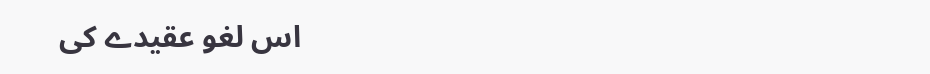اس لغو عقیدے کی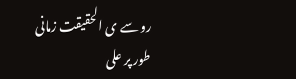رو سے ی الحقیقت زمانی طور پر علی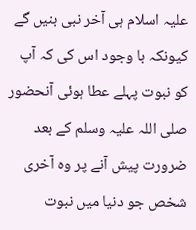علیہ اسلام ہی آخر نبی بنیں گے کیونکہ با وجود اس کی کہ آپ کو نبوت پہلے عطا ہوئی آنحضور صلی اللہ علیہ وسلم کے بعد ضرورت پیش آنے پر وہ آخری شخص جو دنیا میں نبوت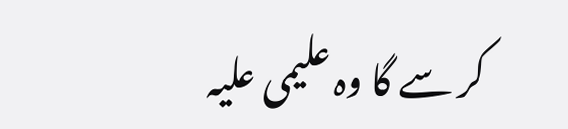کر سے گا وہ علیمی علیہ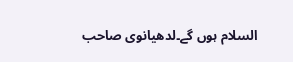السلام ہوں گے۔لدھیانوی صاحب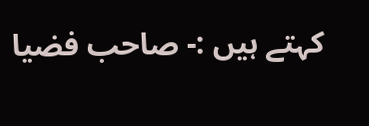کہتے ہیں :- صاحب فضیا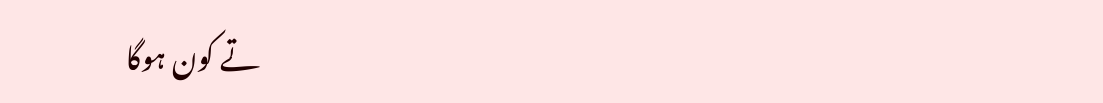تے کون ہوگا